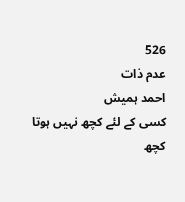526
عدم ذات
احمد ہمیش
کسی کے لئے کچھ نہیں ہوتا
کچھ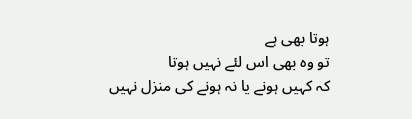ہوتا بھی ہے
تو وہ بھی اس لئے نہیں ہوتا
کہ کہیں ہونے یا نہ ہونے کی منزل نہیں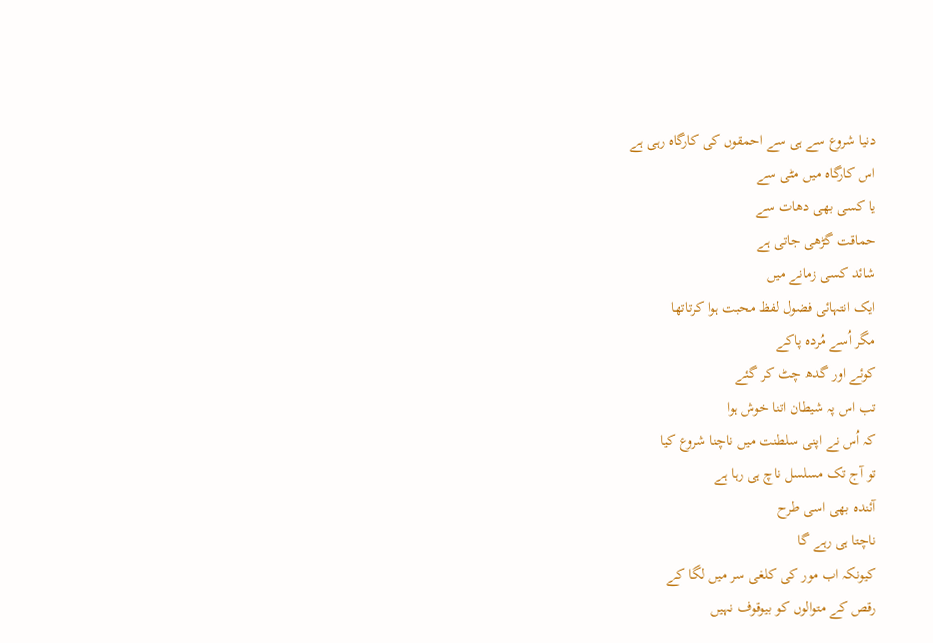دنیا شروع سے ہی سے احمقوں کی کارگاہ رہی ہے
اس کارگاہ میں مٹی سے
یا کسی بھی دھات سے
حماقت گڑھی جاتی ہے
شائد کسی زمانے میں
ایک انتہائی فضول لفظ محبت ہوا کرتاتھا
مگر اُسے مُردہ پاکے
کوئے اور گدھ چٹ کر گئے
تب اس پہ شیطان اتنا خوش ہوا
کہ اُس نے اپنی سلطنت میں ناچنا شروع کیا
تو آج تک مسلسل ناچ ہی رہا ہے
آئندہ بھی اسی طرح
ناچتا ہی رہے گا
کیونکہ اب مور کی کلغی سر میں لگا کے
رقص کے متوالوں کو بیوقوف نہیں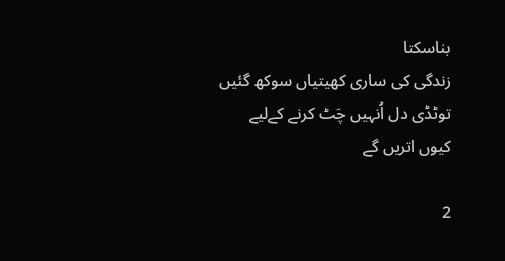بناسکتا
زندگی کی ساری کھیتیاں سوکھ گئیں
توٹڈی دل اُنہیں چَٹ کرنے کےلیے
کیوں اتریں گے

2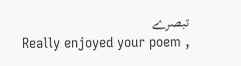تبصرے
Really enjoyed your poem ,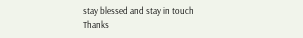stay blessed and stay in touch
Thanks